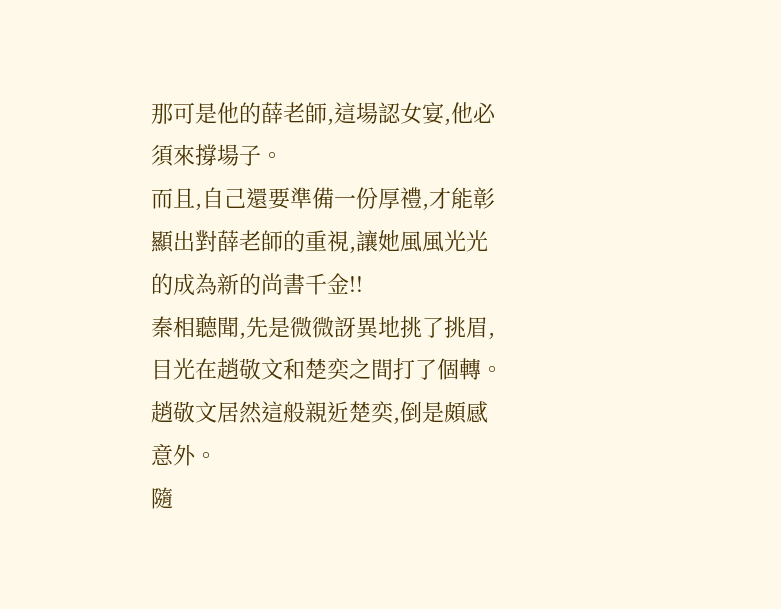那可是他的薛老師,這場認女宴,他必須來撐場子。
而且,自己還要準備一份厚禮,才能彰顯出對薛老師的重視,讓她風風光光的成為新的尚書千金!!
秦相聽聞,先是微微訝異地挑了挑眉,目光在趙敬文和楚奕之間打了個轉。
趙敬文居然這般親近楚奕,倒是頗感意外。
隨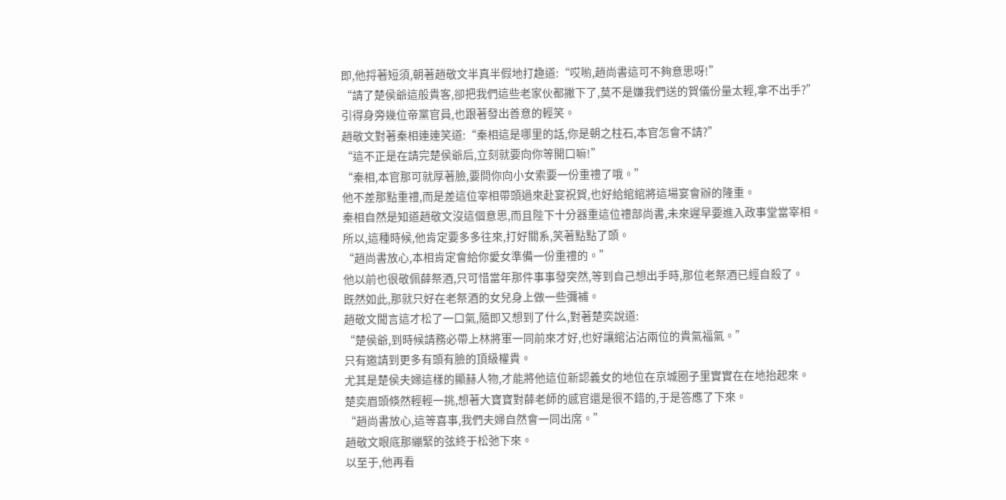即,他捋著短須,朝著趙敬文半真半假地打趣道:“哎喲,趙尚書這可不夠意思呀!”
“請了楚侯爺這般貴客,卻把我們這些老家伙都撇下了,莫不是嫌我們送的賀儀份量太輕,拿不出手?”
引得身旁幾位帝黨官員,也跟著發出善意的輕笑。
趙敬文對著秦相連連笑道:“秦相這是哪里的話,你是朝之柱石,本官怎會不請?”
“這不正是在請完楚侯爺后,立刻就要向你等開口嘛!”
“秦相,本官那可就厚著臉,要問你向小女索要一份重禮了哦。”
他不差那點重禮,而是差這位宰相帶頭過來赴宴祝賀,也好給綰綰將這場宴會辦的隆重。
秦相自然是知道趙敬文沒這個意思,而且陛下十分器重這位禮部尚書,未來遲早要進入政事堂當宰相。
所以,這種時候,他肯定要多多往來,打好關系,笑著點點了頭。
“趙尚書放心,本相肯定會給你愛女準備一份重禮的。”
他以前也很敬佩薛祭酒,只可惜當年那件事事發突然,等到自己想出手時,那位老祭酒已經自殺了。
既然如此,那就只好在老祭酒的女兒身上做一些彌補。
趙敬文聞言這才松了一口氣,隨即又想到了什么,對著楚奕說道:
“楚侯爺,到時候請務必帶上林將軍一同前來才好,也好讓綰沾沾兩位的貴氣福氣。”
只有邀請到更多有頭有臉的頂級權貴。
尤其是楚侯夫婦這樣的顯赫人物,才能將他這位新認義女的地位在京城圈子里實實在在地抬起來。
楚奕眉頭倏然輕輕一挑,想著大寶寶對薛老師的感官還是很不錯的,于是答應了下來。
“趙尚書放心,這等喜事,我們夫婦自然會一同出席。”
趙敬文眼底那繃緊的弦終于松弛下來。
以至于,他再看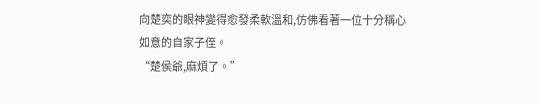向楚奕的眼神變得愈發柔軟溫和,仿佛看著一位十分稱心如意的自家子侄。
“楚侯爺,麻煩了。”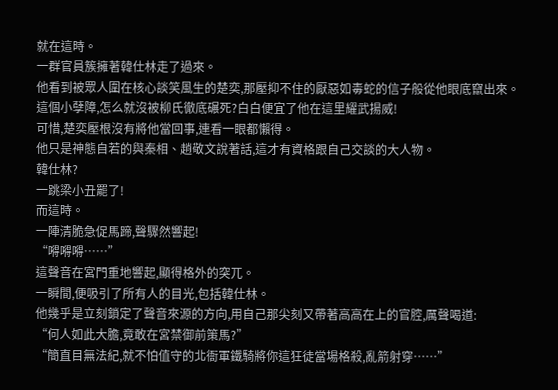就在這時。
一群官員簇擁著韓仕林走了過來。
他看到被眾人圍在核心談笑風生的楚奕,那壓抑不住的厭惡如毒蛇的信子般從他眼底竄出來。
這個小孽障,怎么就沒被柳氏徹底碾死?白白便宜了他在這里耀武揚威!
可惜,楚奕壓根沒有將他當回事,連看一眼都懶得。
他只是神態自若的與秦相、趙敬文說著話,這才有資格跟自己交談的大人物。
韓仕林?
一跳梁小丑罷了!
而這時。
一陣清脆急促馬蹄,聲驟然響起!
“嘚嘚嘚……”
這聲音在宮門重地響起,顯得格外的突兀。
一瞬間,便吸引了所有人的目光,包括韓仕林。
他幾乎是立刻鎖定了聲音來源的方向,用自己那尖刻又帶著高高在上的官腔,厲聲喝道:
“何人如此大膽,竟敢在宮禁御前策馬?”
“簡直目無法紀,就不怕值守的北衙軍鐵騎將你這狂徒當場格殺,亂箭射穿……”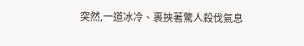突然,一道冰冷、裹挾著驚人殺伐氣息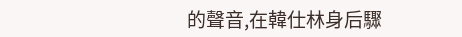的聲音,在韓仕林身后驟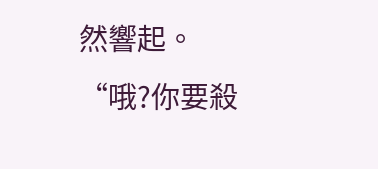然響起。
“哦?你要殺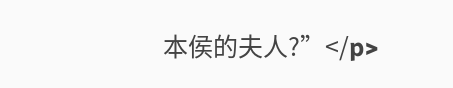本侯的夫人?”</p>